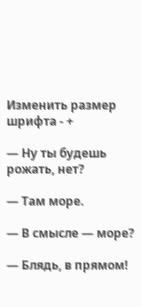Изменить размер шрифта - +

— Ну ты будешь рожать, нет?

— Там море.

— В смысле — море?

— Блядь, в прямом!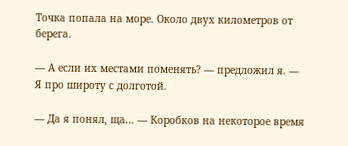Точка попала на море. Около двух километров от берега.

— А если их местами поменять? — предложил я. — Я про широту с долготой.

— Да я понял, ща… — Коробков на некоторое время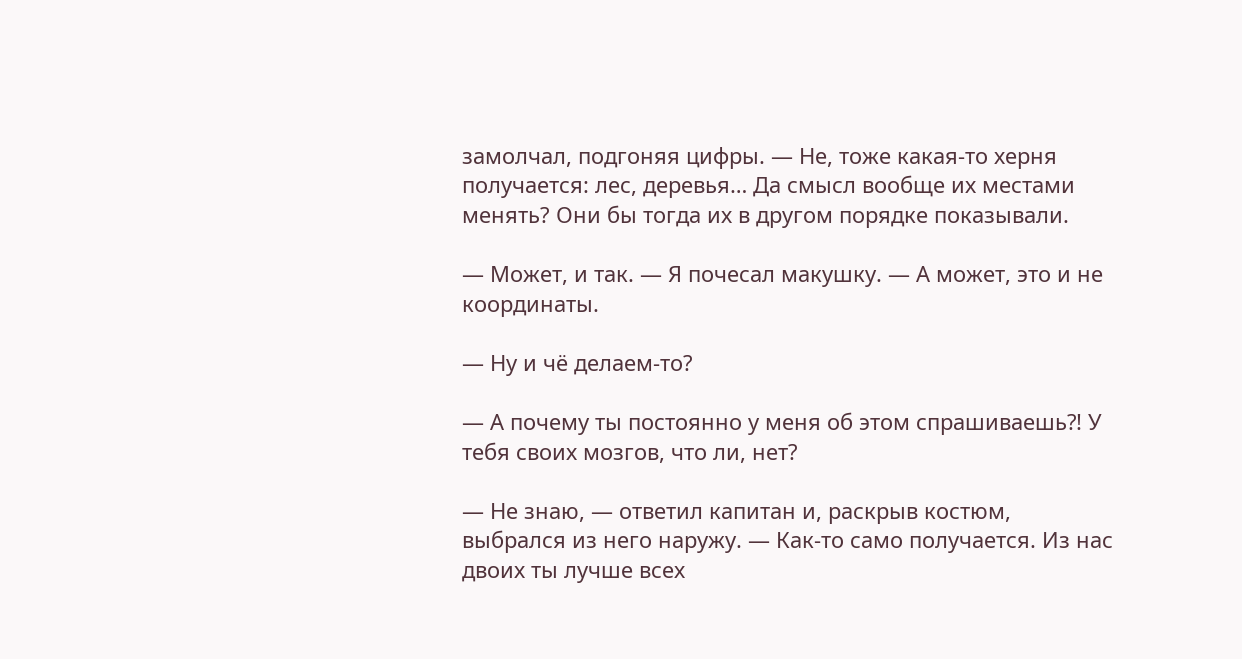замолчал, подгоняя цифры. — Не, тоже какая-то херня получается: лес, деревья… Да смысл вообще их местами менять? Они бы тогда их в другом порядке показывали.

— Может, и так. — Я почесал макушку. — А может, это и не координаты.

— Ну и чё делаем-то?

— А почему ты постоянно у меня об этом спрашиваешь⁈ У тебя своих мозгов, что ли, нет?

— Не знаю, — ответил капитан и, раскрыв костюм, выбрался из него наружу. — Как-то само получается. Из нас двоих ты лучше всех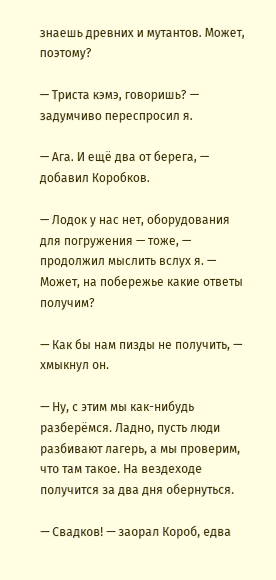знаешь древних и мутантов. Может, поэтому?

— Триста кэмэ, говоришь? — задумчиво переспросил я.

— Ага. И ещё два от берега, — добавил Коробков.

— Лодок у нас нет, оборудования для погружения — тоже, — продолжил мыслить вслух я. — Может, на побережье какие ответы получим?

— Как бы нам пизды не получить, — хмыкнул он.

— Ну, с этим мы как-нибудь разберёмся. Ладно, пусть люди разбивают лагерь, а мы проверим, что там такое. На вездеходе получится за два дня обернуться.

— Свадков! — заорал Короб, едва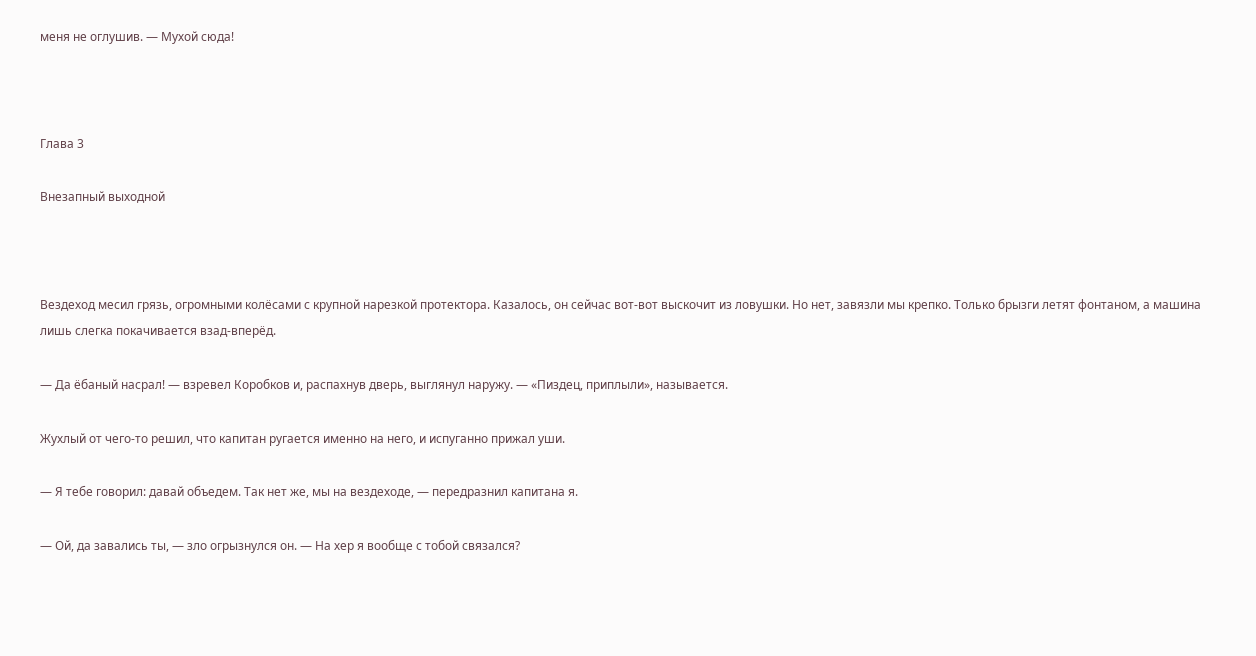меня не оглушив. — Мухой сюда!



Глава 3

Внезапный выходной



Вездеход месил грязь, огромными колёсами с крупной нарезкой протектора. Казалось, он сейчас вот-вот выскочит из ловушки. Но нет, завязли мы крепко. Только брызги летят фонтаном, а машина лишь слегка покачивается взад-вперёд.

— Да ёбаный насрал! — взревел Коробков и, распахнув дверь, выглянул наружу. — «Пиздец, приплыли», называется.

Жухлый от чего-то решил, что капитан ругается именно на него, и испуганно прижал уши.

— Я тебе говорил: давай объедем. Так нет же, мы на вездеходе, — передразнил капитана я.

— Ой, да завались ты, — зло огрызнулся он. — На хер я вообще с тобой связался?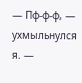— Пф-ф-ф, — ухмыльнулся я. —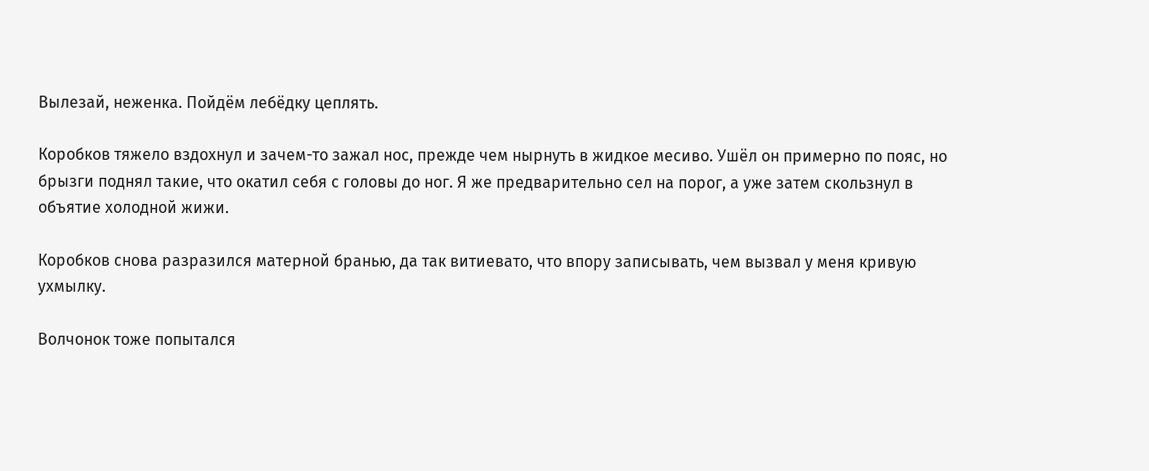Вылезай, неженка. Пойдём лебёдку цеплять.

Коробков тяжело вздохнул и зачем-то зажал нос, прежде чем нырнуть в жидкое месиво. Ушёл он примерно по пояс, но брызги поднял такие, что окатил себя с головы до ног. Я же предварительно сел на порог, а уже затем скользнул в объятие холодной жижи.

Коробков снова разразился матерной бранью, да так витиевато, что впору записывать, чем вызвал у меня кривую ухмылку.

Волчонок тоже попытался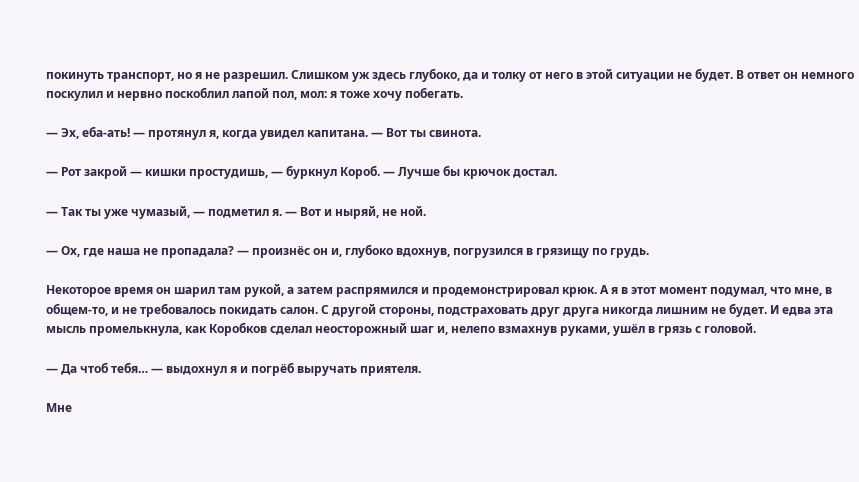покинуть транспорт, но я не разрешил. Слишком уж здесь глубоко, да и толку от него в этой ситуации не будет. В ответ он немного поскулил и нервно поскоблил лапой пол, мол: я тоже хочу побегать.

— Эх, еба-ать! — протянул я, когда увидел капитана. — Вот ты свинота.

— Рот закрой — кишки простудишь, — буркнул Короб. — Лучше бы крючок достал.

— Так ты уже чумазый, — подметил я. — Вот и ныряй, не ной.

— Ох, где наша не пропадала? — произнёс он и, глубоко вдохнув, погрузился в грязищу по грудь.

Некоторое время он шарил там рукой, а затем распрямился и продемонстрировал крюк. А я в этот момент подумал, что мне, в общем-то, и не требовалось покидать салон. С другой стороны, подстраховать друг друга никогда лишним не будет. И едва эта мысль промелькнула, как Коробков сделал неосторожный шаг и, нелепо взмахнув руками, ушёл в грязь с головой.

— Да чтоб тебя… — выдохнул я и погрёб выручать приятеля.

Мне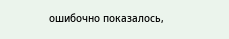ошибочно показалось,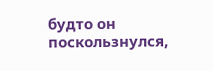будто он поскользнулся,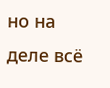но на деле всё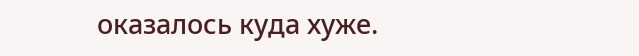оказалось куда хуже.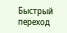Быстрый переход